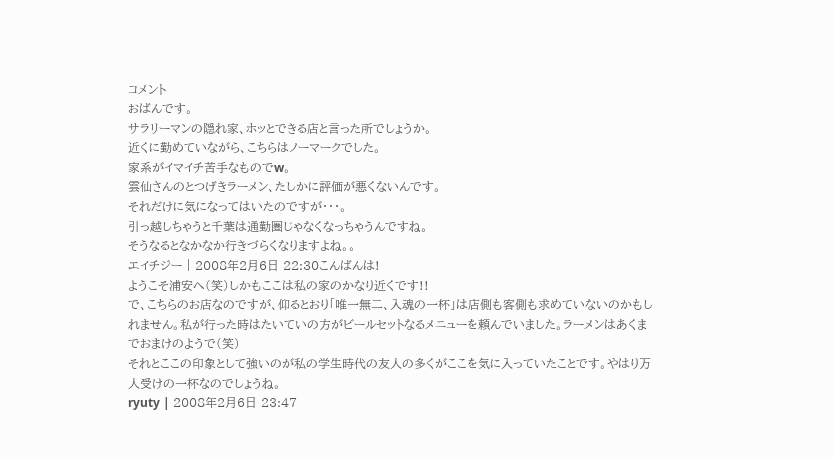コメント
おばんです。
サラリーマンの隠れ家、ホッとできる店と言った所でしょうか。
近くに勤めていながら、こちらはノーマークでした。
家系がイマイチ苦手なものでw。
雲仙さんのとつげきラーメン、たしかに評価が悪くないんです。
それだけに気になってはいたのですが・・・。
引っ越しちゃうと千葉は通勤圏じゃなくなっちゃうんですね。
そうなるとなかなか行きづらくなりますよね。。
エイチジー | 2008年2月6日 22:30こんばんは!
ようこそ浦安へ(笑)しかもここは私の家のかなり近くです!!
で、こちらのお店なのですが、仰るとおり「唯一無二、入魂の一杯」は店側も客側も求めていないのかもしれません。私が行った時はたいていの方がビールセットなるメニューを頼んでいました。ラーメンはあくまでおまけのようで(笑)
それとここの印象として強いのが私の学生時代の友人の多くがここを気に入っていたことです。やはり万人受けの一杯なのでしょうね。
ryuty | 2008年2月6日 23:47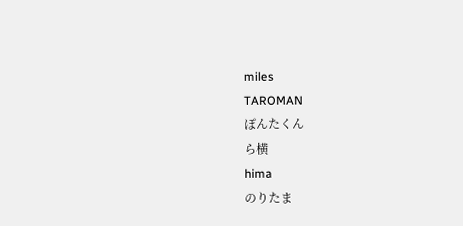miles
TAROMAN
ぽんたくん
ら横
hima
のりたま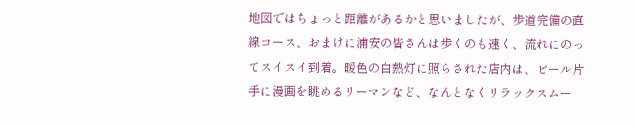地図ではちょっと距離があるかと思いましたが、歩道完備の直線コース、おまけに浦安の皆さんは歩くのも速く、流れにのってスイスイ到着。暖色の白熱灯に照らされた店内は、ビール片手に漫画を眺めるリーマンなど、なんとなくリラックスムー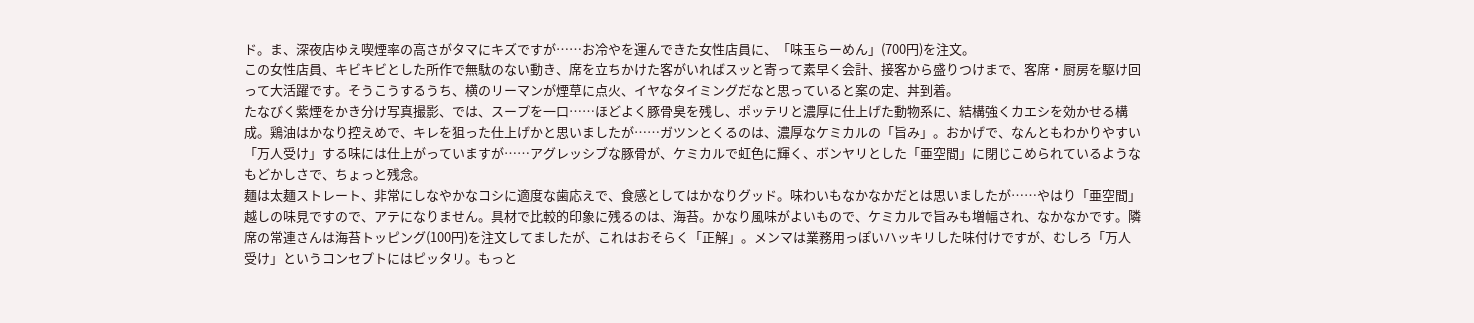ド。ま、深夜店ゆえ喫煙率の高さがタマにキズですが……お冷やを運んできた女性店員に、「味玉らーめん」(700円)を注文。
この女性店員、キビキビとした所作で無駄のない動き、席を立ちかけた客がいればスッと寄って素早く会計、接客から盛りつけまで、客席・厨房を駆け回って大活躍です。そうこうするうち、横のリーマンが煙草に点火、イヤなタイミングだなと思っていると案の定、丼到着。
たなびく紫煙をかき分け写真撮影、では、スープを一口……ほどよく豚骨臭を残し、ポッテリと濃厚に仕上げた動物系に、結構強くカエシを効かせる構成。鶏油はかなり控えめで、キレを狙った仕上げかと思いましたが……ガツンとくるのは、濃厚なケミカルの「旨み」。おかげで、なんともわかりやすい「万人受け」する味には仕上がっていますが……アグレッシブな豚骨が、ケミカルで虹色に輝く、ボンヤリとした「亜空間」に閉じこめられているようなもどかしさで、ちょっと残念。
麺は太麺ストレート、非常にしなやかなコシに適度な歯応えで、食感としてはかなりグッド。味わいもなかなかだとは思いましたが……やはり「亜空間」越しの味見ですので、アテになりません。具材で比較的印象に残るのは、海苔。かなり風味がよいもので、ケミカルで旨みも増幅され、なかなかです。隣席の常連さんは海苔トッピング(100円)を注文してましたが、これはおそらく「正解」。メンマは業務用っぽいハッキリした味付けですが、むしろ「万人受け」というコンセプトにはピッタリ。もっと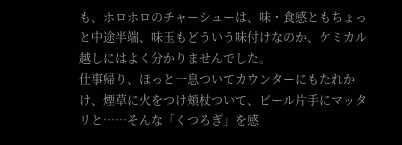も、ホロホロのチャーシューは、味・食感ともちょっと中途半端、味玉もどういう味付けなのか、ケミカル越しにはよく分かりませんでした。
仕事帰り、ほっと一息ついてカウンターにもたれかけ、煙草に火をつけ頬杖ついて、ビール片手にマッタリと……そんな「くつろぎ」を感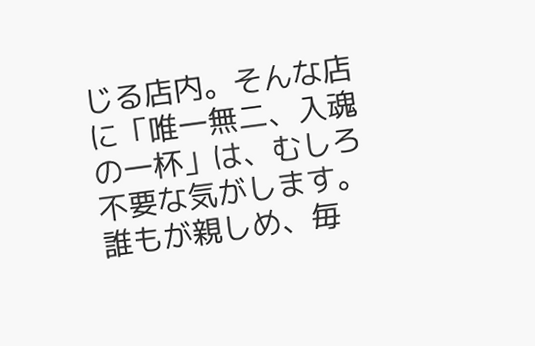じる店内。そんな店に「唯一無二、入魂の一杯」は、むしろ不要な気がします。誰もが親しめ、毎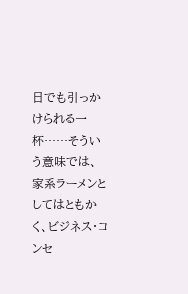日でも引っかけられる一杯……そういう意味では、家系ラーメンとしてはともかく、ビジネス・コンセ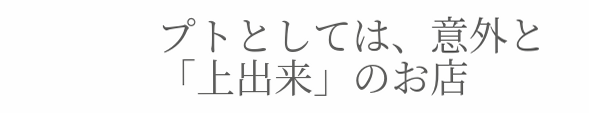プトとしては、意外と「上出来」のお店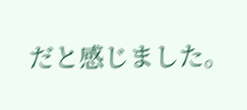だと感じました。